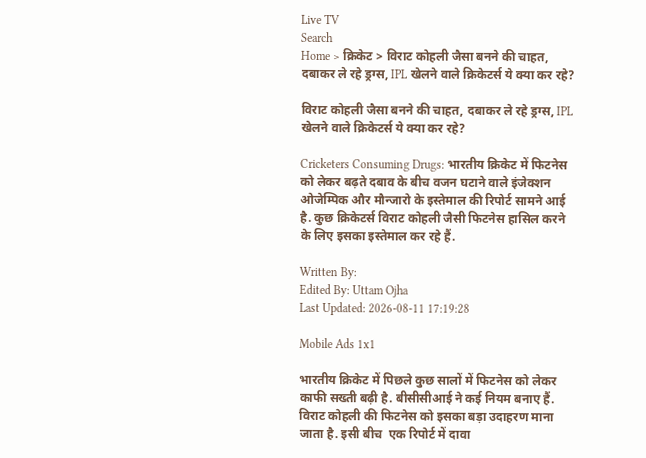Live TV
Search
Home > क्रिकेट > विराट कोहली जैसा बनने की चाहत, दबाकर ले रहे ड्रग्स, IPL खेलने वाले क्रिकेटर्स ये क्या कर रहे?

विराट कोहली जैसा बनने की चाहत, दबाकर ले रहे ड्रग्स, IPL खेलने वाले क्रिकेटर्स ये क्या कर रहे?

Cricketers Consuming Drugs: भारतीय क्रिकेट में फिटनेस को लेकर बढ़ते दबाव के बीच वजन घटाने वाले इंजेक्शन ओजेम्पिक और मौन्जारो के इस्तेमाल की रिपोर्ट सामने आई है. कुछ क्रिकेटर्स विराट कोहली जैसी फिटनेस हासिल करने के लिए इसका इस्तेमाल कर रहे हैं.

Written By:
Edited By: Uttam Ojha
Last Updated: 2026-08-11 17:19:28

Mobile Ads 1x1

भारतीय क्रिकेट में पिछले कुछ सालों में फिटनेस को लेकर काफी सख्ती बढ़ी है. बीसीसीआई ने कई नियम बनाए हैं. विराट कोहली की फिटनेस को इसका बड़ा उदाहरण माना जाता है. इसी बीच  एक रिपोर्ट में दावा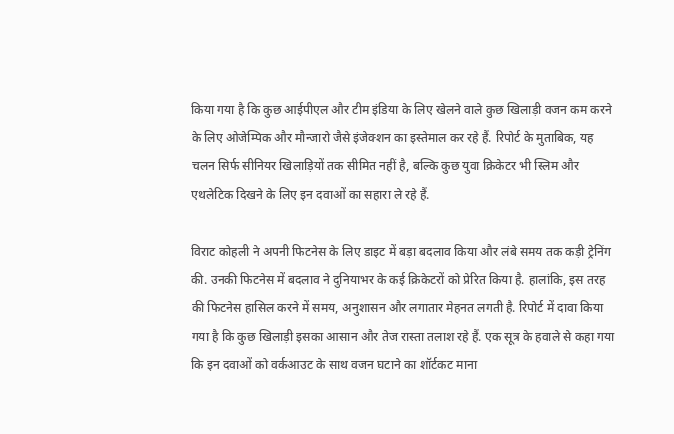किया गया है कि कुछ आईपीएल और टीम इंडिया के लिए खेलने वाले कुछ खिलाड़ी वजन कम करने के लिए ओजेम्पिक और मौन्जारो जैसे इंजेक्शन का इस्तेमाल कर रहे हैं. रिपोर्ट के मुताबिक, यह चलन सिर्फ सीनियर खिलाड़ियों तक सीमित नहीं है, बल्कि कुछ युवा क्रिकेटर भी स्लिम और एथलेटिक दिखने के लिए इन दवाओं का सहारा ले रहे हैं.

विराट कोहली ने अपनी फिटनेस के लिए डाइट में बड़ा बदलाव किया और लंबे समय तक कड़ी ट्रेनिंग की. उनकी फिटनेस में बदलाव ने दुनियाभर के कई क्रिकेटरों को प्रेरित किया है. हालांकि, इस तरह की फिटनेस हासिल करने में समय, अनुशासन और लगातार मेहनत लगती है. रिपोर्ट में दावा किया गया है कि कुछ खिलाड़ी इसका आसान और तेज रास्ता तलाश रहे हैं. एक सूत्र के हवाले से कहा गया कि इन दवाओं को वर्कआउट के साथ वजन घटाने का शॉर्टकट माना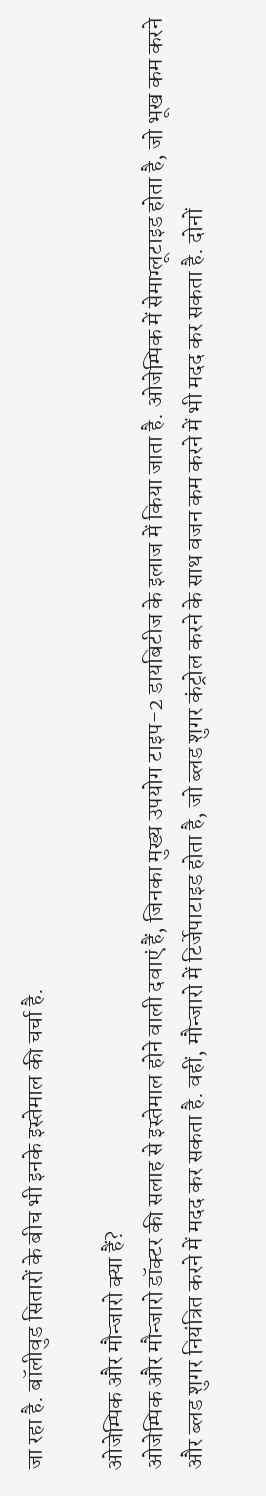जा रहा है. बॉलीवुड सितारों के बीच भी इनके इस्तेमाल की चर्चा है.

ओजेम्पिक और मौन्जारो क्या हैं?
ओजेम्पिक और मौन्जारो डॉक्टर की सलाह से इस्तेमाल होने वाली दवाएं हैं, जिनका मुख्य उपयोग टाइप-2 डायबिटीज के इलाज में किया जाता है. ओजेम्पिक में सेमाग्लूटाइड होता है, जो भूख कम करने और ब्लड शुगर नियंत्रित करने में मदद कर सकता है. वहीं, मौन्जारो में टिर्जेपाटाइड होता है, जो ब्लड शुगर कंट्रोल करने के साथ वजन कम करने में भी मदद कर सकता है. दोनों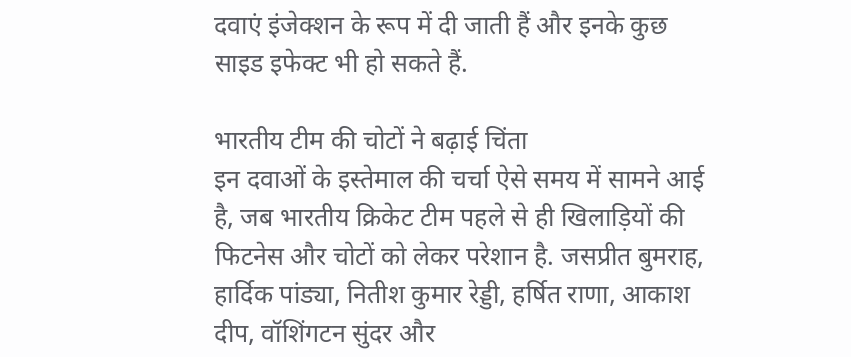दवाएं इंजेक्शन के रूप में दी जाती हैं और इनके कुछ साइड इफेक्ट भी हो सकते हैं.

भारतीय टीम की चोटों ने बढ़ाई चिंता
इन दवाओं के इस्तेमाल की चर्चा ऐसे समय में सामने आई है, जब भारतीय क्रिकेट टीम पहले से ही खिलाड़ियों की फिटनेस और चोटों को लेकर परेशान है. जसप्रीत बुमराह, हार्दिक पांड्या, नितीश कुमार रेड्डी, हर्षित राणा, आकाश दीप, वॉशिंगटन सुंदर और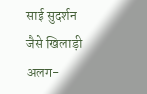साई सुदर्शन जैसे खिलाड़ी अलग-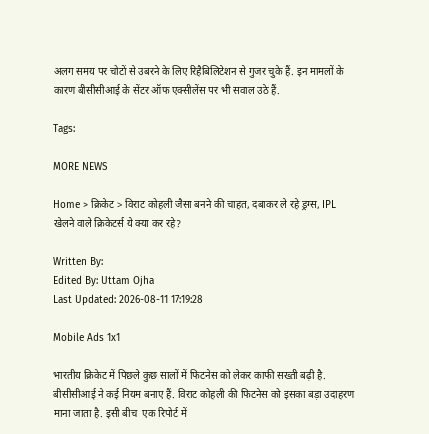अलग समय पर चोटों से उबरने के लिए रिहैबिलिटेशन से गुजर चुके हैं. इन मामलों के कारण बीसीसीआई के सेंटर ऑफ एक्सीलेंस पर भी सवाल उठे हैं.

Tags:

MORE NEWS

Home > क्रिकेट > विराट कोहली जैसा बनने की चाहत, दबाकर ले रहे ड्रग्स, IPL खेलने वाले क्रिकेटर्स ये क्या कर रहे?

Written By:
Edited By: Uttam Ojha
Last Updated: 2026-08-11 17:19:28

Mobile Ads 1x1

भारतीय क्रिकेट में पिछले कुछ सालों में फिटनेस को लेकर काफी सख्ती बढ़ी है. बीसीसीआई ने कई नियम बनाए हैं. विराट कोहली की फिटनेस को इसका बड़ा उदाहरण माना जाता है. इसी बीच  एक रिपोर्ट में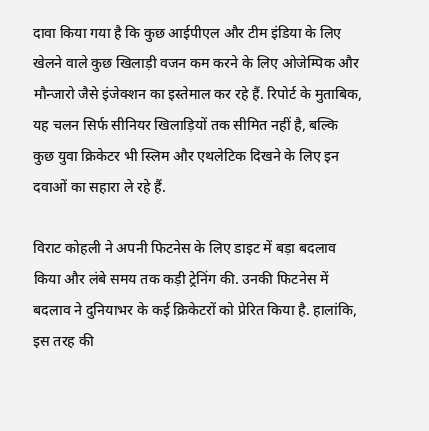दावा किया गया है कि कुछ आईपीएल और टीम इंडिया के लिए खेलने वाले कुछ खिलाड़ी वजन कम करने के लिए ओजेम्पिक और मौन्जारो जैसे इंजेक्शन का इस्तेमाल कर रहे हैं. रिपोर्ट के मुताबिक, यह चलन सिर्फ सीनियर खिलाड़ियों तक सीमित नहीं है, बल्कि कुछ युवा क्रिकेटर भी स्लिम और एथलेटिक दिखने के लिए इन दवाओं का सहारा ले रहे हैं.

विराट कोहली ने अपनी फिटनेस के लिए डाइट में बड़ा बदलाव किया और लंबे समय तक कड़ी ट्रेनिंग की. उनकी फिटनेस में बदलाव ने दुनियाभर के कई क्रिकेटरों को प्रेरित किया है. हालांकि, इस तरह की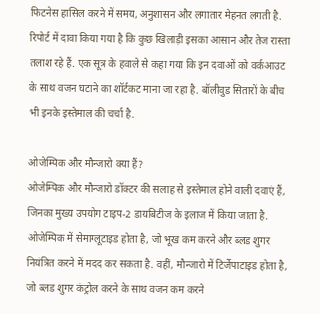फिटनेस हासिल करने में समय, अनुशासन और लगातार मेहनत लगती है. रिपोर्ट में दावा किया गया है कि कुछ खिलाड़ी इसका आसान और तेज रास्ता तलाश रहे हैं. एक सूत्र के हवाले से कहा गया कि इन दवाओं को वर्कआउट के साथ वजन घटाने का शॉर्टकट माना जा रहा है. बॉलीवुड सितारों के बीच भी इनके इस्तेमाल की चर्चा है.

ओजेम्पिक और मौन्जारो क्या हैं?
ओजेम्पिक और मौन्जारो डॉक्टर की सलाह से इस्तेमाल होने वाली दवाएं हैं, जिनका मुख्य उपयोग टाइप-2 डायबिटीज के इलाज में किया जाता है. ओजेम्पिक में सेमाग्लूटाइड होता है, जो भूख कम करने और ब्लड शुगर नियंत्रित करने में मदद कर सकता है. वहीं, मौन्जारो में टिर्जेपाटाइड होता है, जो ब्लड शुगर कंट्रोल करने के साथ वजन कम करने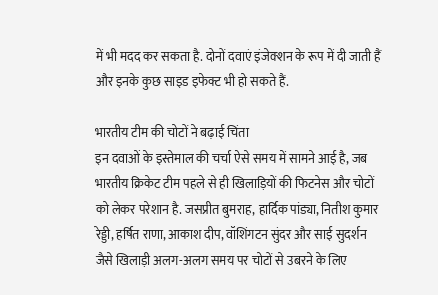में भी मदद कर सकता है. दोनों दवाएं इंजेक्शन के रूप में दी जाती हैं और इनके कुछ साइड इफेक्ट भी हो सकते हैं.

भारतीय टीम की चोटों ने बढ़ाई चिंता
इन दवाओं के इस्तेमाल की चर्चा ऐसे समय में सामने आई है, जब भारतीय क्रिकेट टीम पहले से ही खिलाड़ियों की फिटनेस और चोटों को लेकर परेशान है. जसप्रीत बुमराह, हार्दिक पांड्या, नितीश कुमार रेड्डी, हर्षित राणा, आकाश दीप, वॉशिंगटन सुंदर और साई सुदर्शन जैसे खिलाड़ी अलग-अलग समय पर चोटों से उबरने के लिए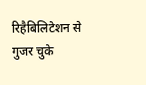रिहैबिलिटेशन से गुजर चुके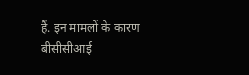हैं. इन मामलों के कारण बीसीसीआई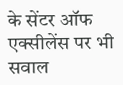के सेंटर ऑफ एक्सीलेंस पर भी सवाल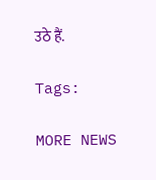उठे हैं.

Tags:

MORE NEWS